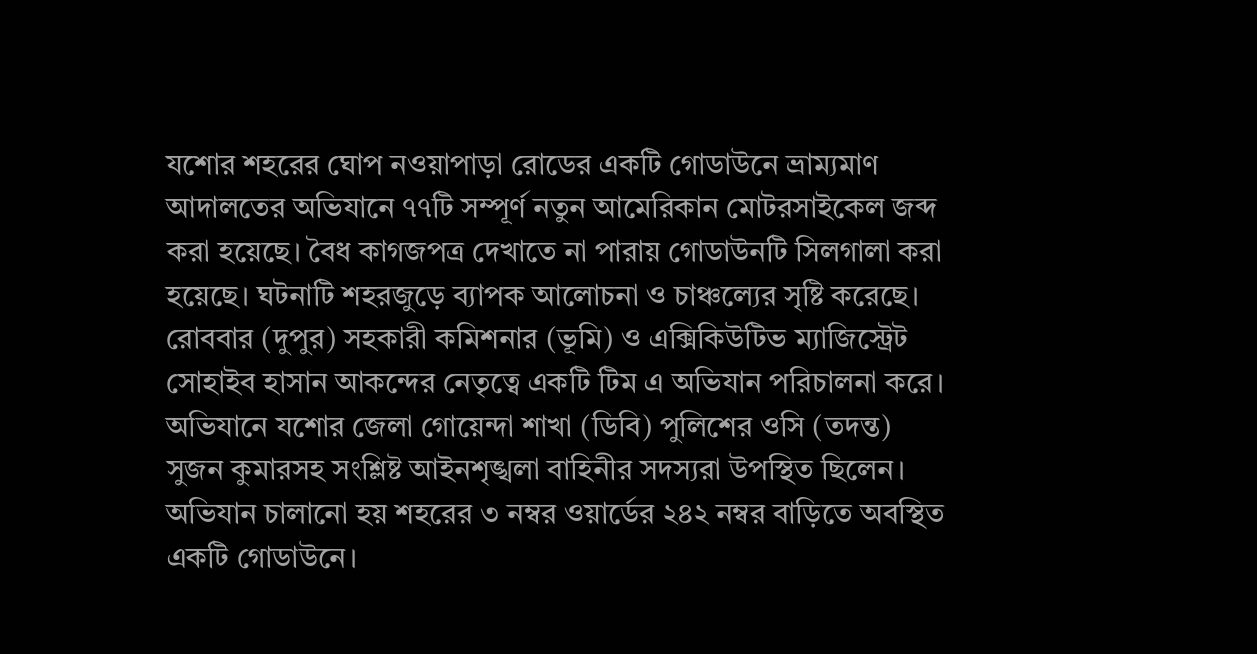যশোর শহরের ঘোপ নওয়াপাড়া রোডের একটি গোডাউনে ভ্রাম্যমাণ আদালতের অভিযানে ৭৭টি সম্পূর্ণ নতুন আমেরিকান মোটরসাইকেল জব্দ করা হয়েছে। বৈধ কাগজপত্র দেখাতে না পারায় গোডাউনটি সিলগালা করা হয়েছে। ঘটনাটি শহরজুড়ে ব্যাপক আলোচনা ও চাঞ্চল্যের সৃষ্টি করেছে।
রোববার (দুপুর) সহকারী কমিশনার (ভূমি) ও এক্সিকিউটিভ ম্যাজিস্ট্রেট সোহাইব হাসান আকন্দের নেতৃত্বে একটি টিম এ অভিযান পরিচালনা করে। অভিযানে যশোর জেলা গোয়েন্দা শাখা (ডিবি) পুলিশের ওসি (তদন্ত) সুজন কুমারসহ সংশ্লিষ্ট আইনশৃঙ্খলা বাহিনীর সদস্যরা উপস্থিত ছিলেন। অভিযান চালানো হয় শহরের ৩ নম্বর ওয়ার্ডের ২৪২ নম্বর বাড়িতে অবস্থিত একটি গোডাউনে।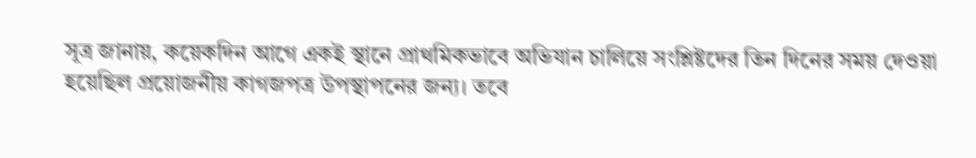সূত্র জানায়, কয়েকদিন আগে একই স্থানে প্রাথমিকভাবে অভিযান চালিয়ে সংশ্লিষ্টদের তিন দিনের সময় দেওয়া হয়েছিল প্রয়োজনীয় কাগজপত্র উপস্থাপনের জন্য। তবে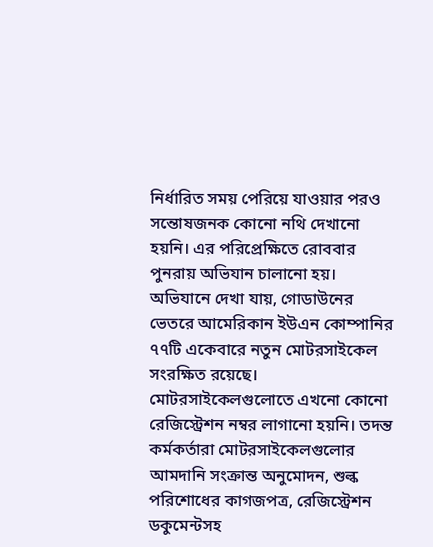নির্ধারিত সময় পেরিয়ে যাওয়ার পরও সন্তোষজনক কোনো নথি দেখানো হয়নি। এর পরিপ্রেক্ষিতে রোববার পুনরায় অভিযান চালানো হয়।
অভিযানে দেখা যায়, গোডাউনের ভেতরে আমেরিকান ইউএন কোম্পানির ৭৭টি একেবারে নতুন মোটরসাইকেল সংরক্ষিত রয়েছে। মোটরসাইকেলগুলোতে এখনো কোনো রেজিস্ট্রেশন নম্বর লাগানো হয়নি। তদন্ত কর্মকর্তারা মোটরসাইকেলগুলোর আমদানি সংক্রান্ত অনুমোদন, শুল্ক পরিশোধের কাগজপত্র, রেজিস্ট্রেশন ডকুমেন্টসহ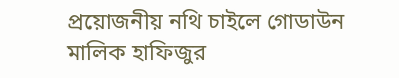প্রয়োজনীয় নথি চাইলে গোডাউন মালিক হাফিজুর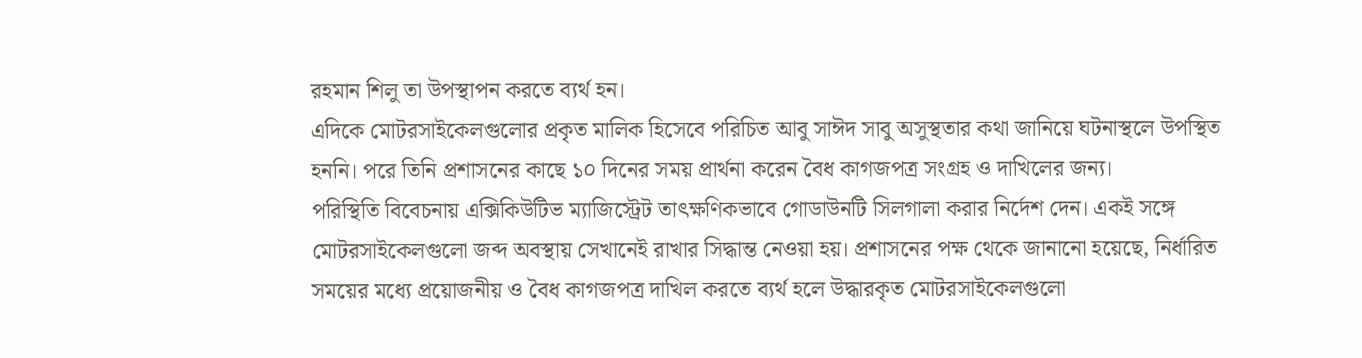রহমান শিলু তা উপস্থাপন করতে ব্যর্থ হন।
এদিকে মোটরসাইকেলগুলোর প্রকৃত মালিক হিসেবে পরিচিত আবু সাঈদ সাবু অসুস্থতার কথা জানিয়ে ঘটনাস্থলে উপস্থিত হননি। পরে তিনি প্রশাসনের কাছে ১০ দিনের সময় প্রার্থনা করেন বৈধ কাগজপত্র সংগ্রহ ও দাখিলের জন্য।
পরিস্থিতি বিবেচনায় এক্সিকিউটিভ ম্যাজিস্ট্রেট তাৎক্ষণিকভাবে গোডাউনটি সিলগালা করার নির্দেশ দেন। একই সঙ্গে মোটরসাইকেলগুলো জব্দ অবস্থায় সেখানেই রাখার সিদ্ধান্ত নেওয়া হয়। প্রশাসনের পক্ষ থেকে জানানো হয়েছে, নির্ধারিত সময়ের মধ্যে প্রয়োজনীয় ও বৈধ কাগজপত্র দাখিল করতে ব্যর্থ হলে উদ্ধারকৃত মোটরসাইকেলগুলো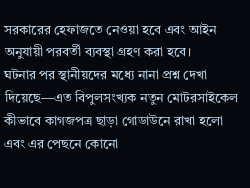সরকারের হেফাজতে নেওয়া হবে এবং আইন অনুযায়ী পরবর্তী ব্যবস্থা গ্রহণ করা হবে।
ঘটনার পর স্থানীয়দের মধ্যে নানা প্রশ্ন দেখা দিয়েছে—এত বিপুলসংখ্যক নতুন মোটরসাইকেল কীভাবে কাগজপত্র ছাড়া গোডাউনে রাখা হলো এবং এর পেছনে কোনো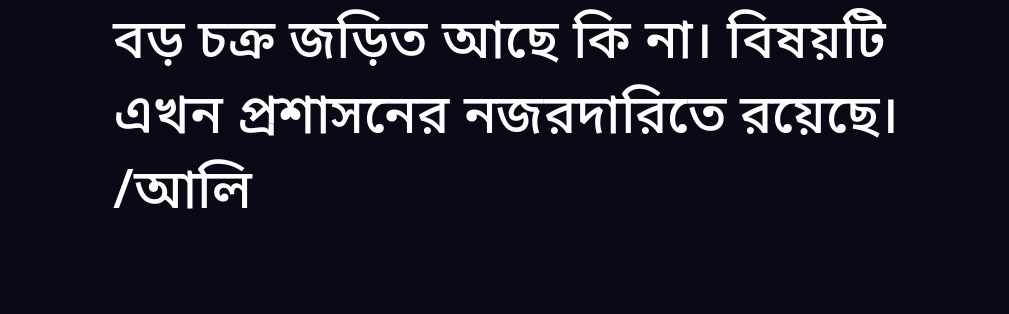বড় চক্র জড়িত আছে কি না। বিষয়টি এখন প্রশাসনের নজরদারিতে রয়েছে।
/আলি